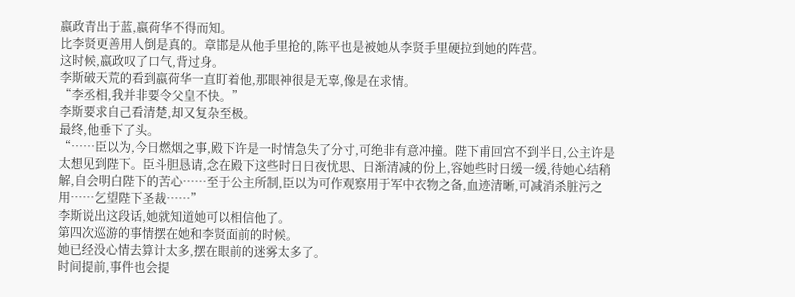嬴政青出于蓝,嬴荷华不得而知。
比李贤更善用人倒是真的。章邯是从他手里抢的,陈平也是被她从李贤手里硬拉到她的阵营。
这时候,嬴政叹了口气,背过身。
李斯破天荒的看到嬴荷华一直盯着他,那眼神很是无辜,像是在求情。
“李丞相,我并非要令父皇不快。”
李斯要求自己看清楚,却又复杂至极。
最终,他垂下了头。
“……臣以为,今日燃烟之事,殿下许是一时情急失了分寸,可绝非有意冲撞。陛下甫回宫不到半日,公主许是太想见到陛下。臣斗胆恳请,念在殿下这些时日日夜忧思、日渐清减的份上,容她些时日缓一缓,待她心结稍解,自会明白陛下的苦心……至于公主所制,臣以为可作观察用于军中衣物之备,血迹清晰,可减消杀脏污之用……乞望陛下圣裁……”
李斯说出这段话,她就知道她可以相信他了。
第四次巡游的事情摆在她和李贤面前的时候。
她已经没心情去算计太多,摆在眼前的迷雾太多了。
时间提前,事件也会提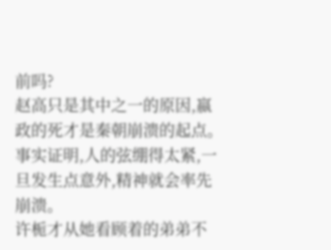前吗?
赵高只是其中之一的原因,嬴政的死才是秦朝崩溃的起点。
事实证明,人的弦绷得太紧,一旦发生点意外,精神就会率先崩溃。
许栀才从她看顾着的弟弟不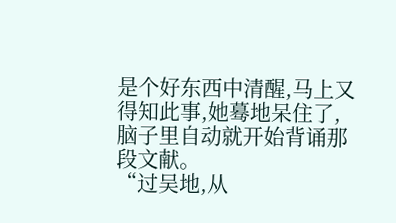是个好东西中清醒,马上又得知此事,她蓦地呆住了,脑子里自动就开始背诵那段文献。
“过吴地,从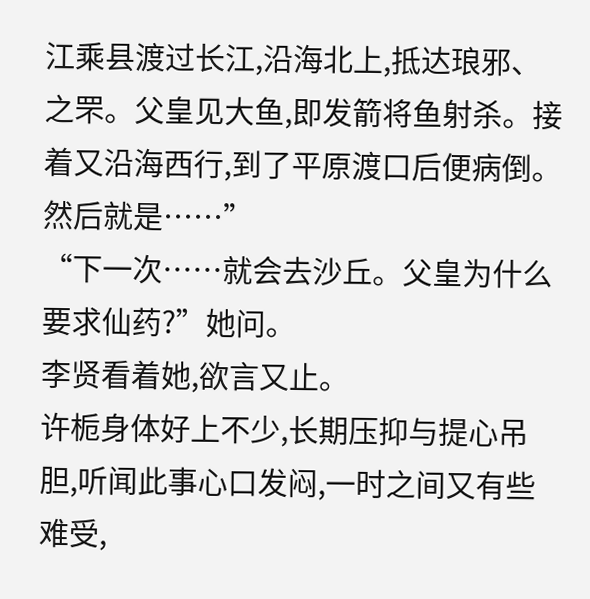江乘县渡过长江,沿海北上,抵达琅邪、之罘。父皇见大鱼,即发箭将鱼射杀。接着又沿海西行,到了平原渡口后便病倒。然后就是……”
“下一次……就会去沙丘。父皇为什么要求仙药?”她问。
李贤看着她,欲言又止。
许栀身体好上不少,长期压抑与提心吊胆,听闻此事心口发闷,一时之间又有些难受,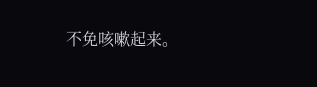不免咳嗽起来。